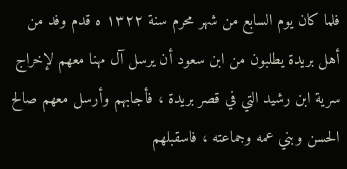فلما كان يوم السابع من شهر محرم سنة ١٣٢٢ ه قدم وفد من أهل بريدة يطلبون من ابن سعود أن يرسل آل مهنا معهم لإخراج سرية ابن رشيد التي في قصر بريدة ، فأجابهم وأرسل معهم صالح الحسن وبني عمه وجماعته ، فاسقبلهم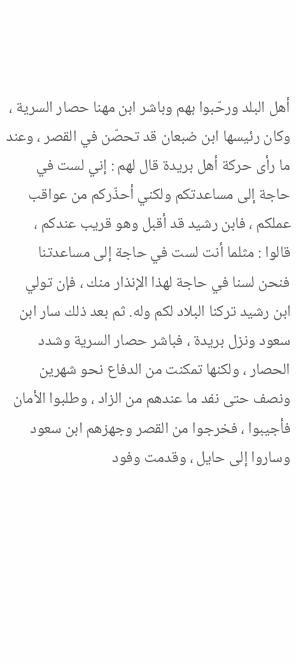أهل البلد ورحّبوا بهم وباشر ابن مهنا حصار السرية ، وكان رئيسها ابن ضبعان قد تحصّن في القصر ، وعند ما رأى حركة أهل بريدة قال لهم : إني لست في حاجة إلى مساعدتكم ولكني أحذّركم من عواقب عملكم ، فابن رشيد قد أقبل وهو قريب عندكم ، قالوا : مثلما أنت لست في حاجة إلى مساعدتنا فنحن لسنا في حاجة لهذا الإنذار منك ، فإن تولي ابن رشيد تركنا البلاد لكم وله. ثم بعد ذلك سار ابن سعود ونزل بريدة ، فباشر حصار السرية وشدد الحصار ، ولكنها تمكنت من الدفاع نحو شهرين ونصف حتى نفد ما عندهم من الزاد ، وطلبوا الأمان فأجيبوا ، فخرجوا من القصر وجهزهم ابن سعود وساروا إلى حايل ، وقدمت وفود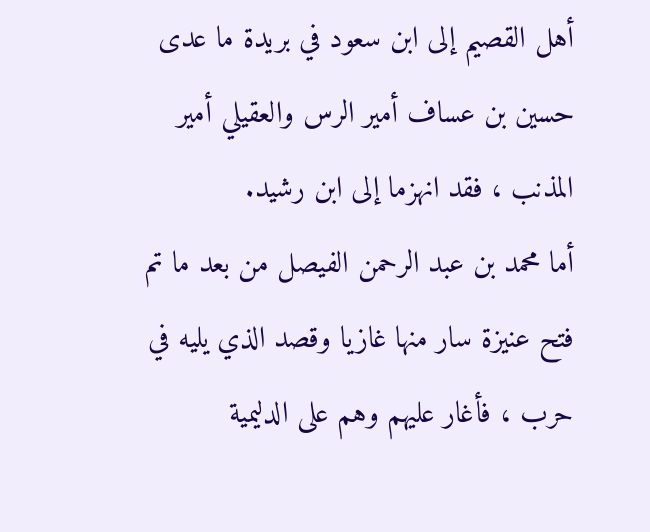أهل القصيم إلى ابن سعود في بريدة ما عدى حسين بن عساف أمير الرس والعقيلي أمير المذنب ، فقد انهزما إلى ابن رشيد.
أما محمد بن عبد الرحمن الفيصل من بعد ما تم فتح عنيزة سار منها غازيا وقصد الذي يليه في حرب ، فأغار عليهم وهم على الدليمية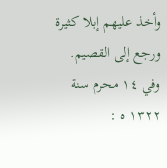وأخذ عليهم إبلا كثيرة ورجع إلى القصيم.
وفي ١٤ محرم سنة ١٣٢٢ ه :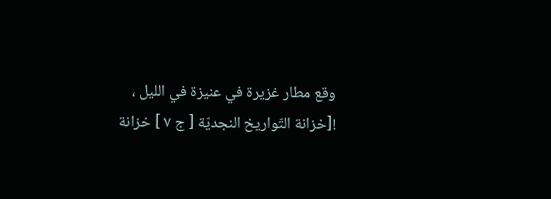وقع مطار غزيرة في عنيزة في الليل ،
![خزانة التّواريخ النجديّة [ ج ٧ ] خزانة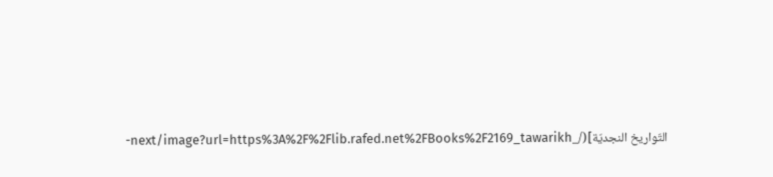التّواريخ النجديّة](/_next/image?url=https%3A%2F%2Flib.rafed.net%2FBooks%2F2169_tawarikh-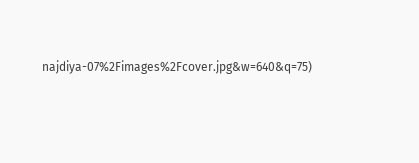najdiya-07%2Fimages%2Fcover.jpg&w=640&q=75)